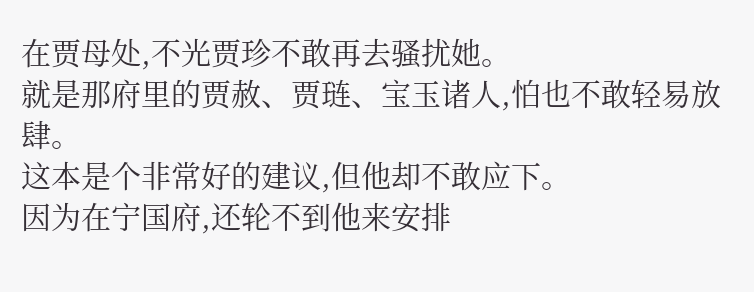在贾母处,不光贾珍不敢再去骚扰她。
就是那府里的贾赦、贾琏、宝玉诸人,怕也不敢轻易放肆。
这本是个非常好的建议,但他却不敢应下。
因为在宁国府,还轮不到他来安排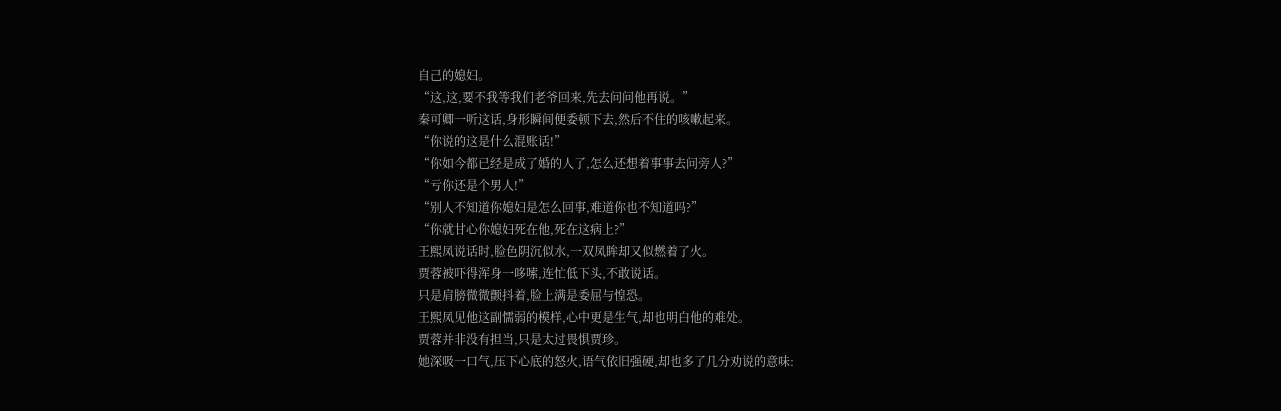自己的媳妇。
“这,这,要不我等我们老爷回来,先去问问他再说。”
秦可卿一听这话,身形瞬间便委顿下去,然后不住的咳嗽起来。
“你说的这是什么混账话!”
“你如今都已经是成了婚的人了,怎么还想着事事去问旁人?”
“亏你还是个男人!”
“别人不知道你媳妇是怎么回事,难道你也不知道吗?”
“你就甘心你媳妇死在他,死在这病上?”
王熙凤说话时,脸色阴沉似水,一双凤眸却又似燃着了火。
贾蓉被吓得浑身一哆嗦,连忙低下头,不敢说话。
只是肩膀微微颤抖着,脸上满是委屈与惶恐。
王熙凤见他这副懦弱的模样,心中更是生气,却也明白他的难处。
贾蓉并非没有担当,只是太过畏惧贾珍。
她深吸一口气,压下心底的怒火,语气依旧强硬,却也多了几分劝说的意味: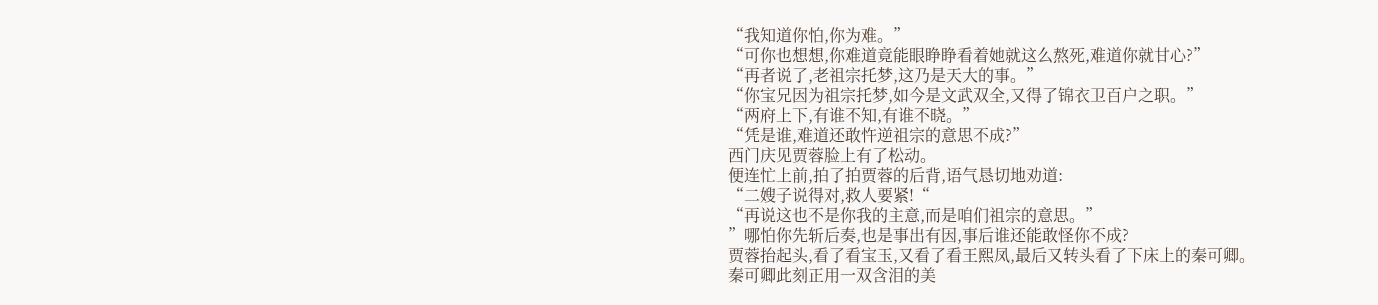“我知道你怕,你为难。”
“可你也想想,你难道竟能眼睁睁看着她就这么熬死,难道你就甘心?”
“再者说了,老祖宗托梦,这乃是天大的事。”
“你宝兄因为祖宗托梦,如今是文武双全,又得了锦衣卫百户之职。”
“两府上下,有谁不知,有谁不晓。”
“凭是谁,难道还敢忤逆祖宗的意思不成?”
西门庆见贾蓉脸上有了松动。
便连忙上前,拍了拍贾蓉的后背,语气恳切地劝道:
“二嫂子说得对,救人要紧!“
“再说这也不是你我的主意,而是咱们祖宗的意思。”
”哪怕你先斩后奏,也是事出有因,事后谁还能敢怪你不成?
贾蓉抬起头,看了看宝玉,又看了看王熙凤,最后又转头看了下床上的秦可卿。
秦可卿此刻正用一双含泪的美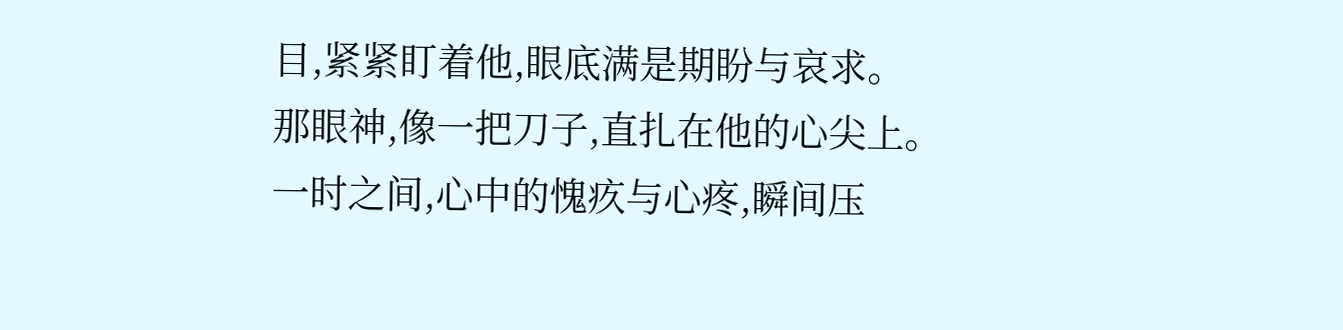目,紧紧盯着他,眼底满是期盼与哀求。
那眼神,像一把刀子,直扎在他的心尖上。
一时之间,心中的愧疚与心疼,瞬间压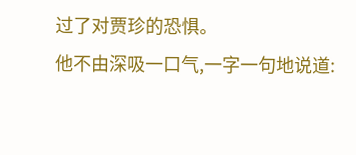过了对贾珍的恐惧。
他不由深吸一口气,一字一句地说道: